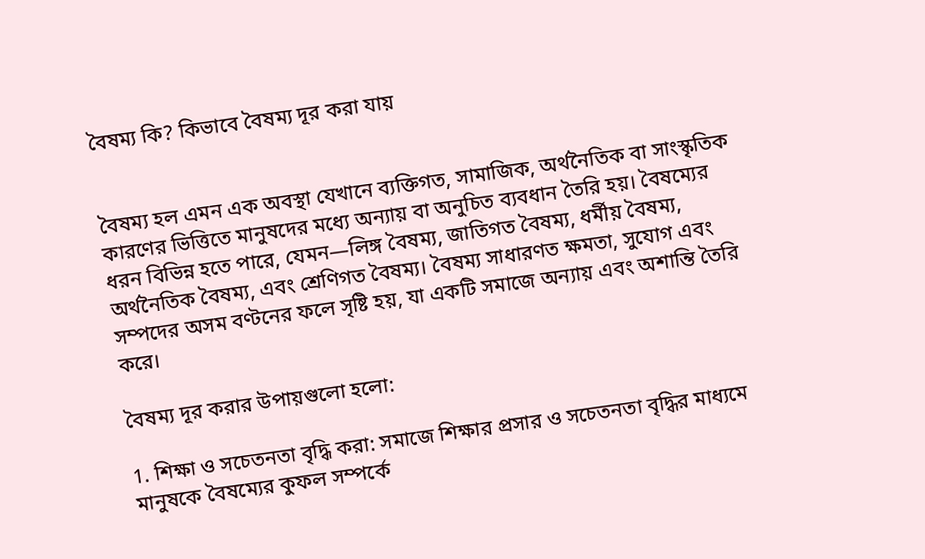বৈষম্য কি? কিভাবে বৈষম্য দূর করা যায়


বৈষম্য হল এমন এক অবস্থা যেখানে ব্যক্তিগত, সামাজিক, অর্থনৈতিক বা সাংস্কৃতিক কারণের ভিত্তিতে মানুষদের মধ্যে অন্যায় বা অনুচিত ব্যবধান তৈরি হয়। বৈষম্যের ধরন বিভিন্ন হতে পারে, যেমন—লিঙ্গ বৈষম্য, জাতিগত বৈষম্য, ধর্মীয় বৈষম্য, অর্থনৈতিক বৈষম্য, এবং শ্রেণিগত বৈষম্য। বৈষম্য সাধারণত ক্ষমতা, সুযোগ এবং সম্পদের অসম বণ্টনের ফলে সৃষ্টি হয়, যা একটি সমাজে অন্যায় এবং অশান্তি তৈরি করে।

বৈষম্য দূর করার উপায়গুলো হলো:

1. শিক্ষা ও সচেতনতা বৃদ্ধি করা: সমাজে শিক্ষার প্রসার ও সচেতনতা বৃদ্ধির মাধ্যমে মানুষকে বৈষম্যের কুফল সম্পর্কে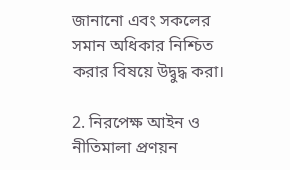জানানো এবং সকলের সমান অধিকার নিশ্চিত করার বিষয়ে উদ্বুদ্ধ করা।

2. নিরপেক্ষ আইন ও নীতিমালা প্রণয়ন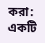করা: একটি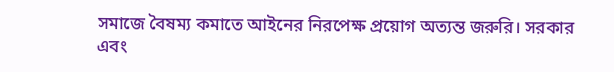সমাজে বৈষম্য কমাতে আইনের নিরপেক্ষ প্রয়োগ অত্যন্ত জরুরি। সরকার এবং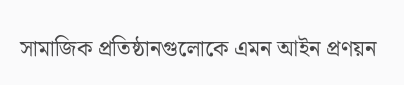সামাজিক প্রতিষ্ঠানগুলোকে এমন আইন প্রণয়ন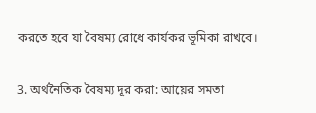করতে হবে যা বৈষম্য রোধে কার্যকর ভূমিকা রাখবে।

3. অর্থনৈতিক বৈষম্য দূর করা: আয়ের সমতা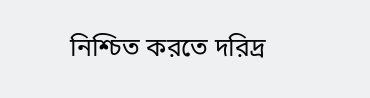নিশ্চিত করতে দরিদ্র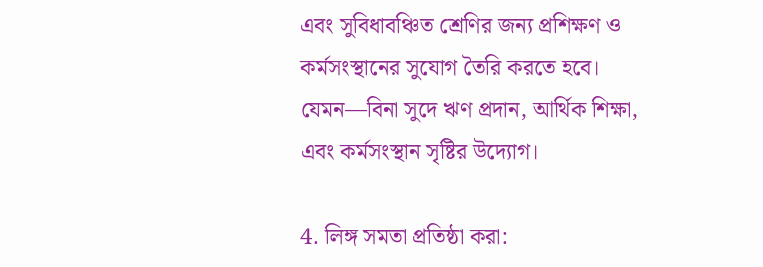এবং সুবিধাবঞ্চিত শ্রেণির জন্য প্রশিক্ষণ ও কর্মসংস্থানের সুযোগ তৈরি করতে হবে। যেমন—বিনা সুদে ঋণ প্রদান, আর্থিক শিক্ষা, এবং কর্মসংস্থান সৃষ্টির উদ্যোগ।

4. লিঙ্গ সমতা প্রতিষ্ঠা করা: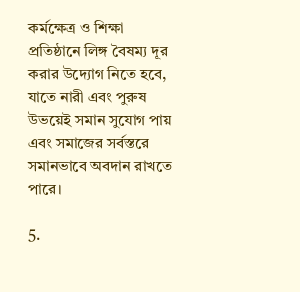কর্মক্ষেত্র ও শিক্ষা প্রতিষ্ঠানে লিঙ্গ বৈষম্য দূর করার উদ্যোগ নিতে হবে, যাতে নারী এবং পুরুষ উভয়েই সমান সুযোগ পায় এবং সমাজের সর্বস্তরে সমানভাবে অবদান রাখতে পারে।

5.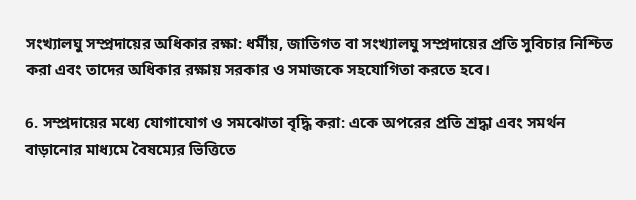সংখ্যালঘু সম্প্রদায়ের অধিকার রক্ষা: ধর্মীয়, জাতিগত বা সংখ্যালঘু সম্প্রদায়ের প্রতি সুবিচার নিশ্চিত করা এবং তাদের অধিকার রক্ষায় সরকার ও সমাজকে সহযোগিতা করতে হবে।

6. সম্প্রদায়ের মধ্যে যোগাযোগ ও সমঝোতা বৃদ্ধি করা: একে অপরের প্রতি শ্রদ্ধা এবং সমর্থন বাড়ানোর মাধ্যমে বৈষম্যের ভিত্তিতে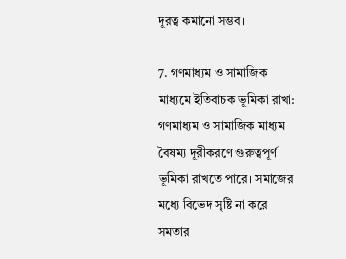দূরত্ব কমানো সম্ভব।

7. গণমাধ্যম ও সামাজিক মাধ্যমে ইতিবাচক ভূমিকা রাখা: গণমাধ্যম ও সামাজিক মাধ্যম বৈষম্য দূরীকরণে গুরুত্বপূর্ণ ভূমিকা রাখতে পারে। সমাজের মধ্যে বিভেদ সৃষ্টি না করে সমতার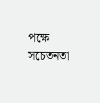পক্ষে সচেতনতা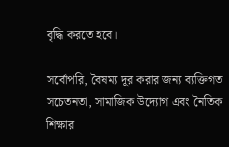বৃদ্ধি করতে হবে।

সর্বোপরি, বৈষম্য দূর করার জন্য ব্যক্তিগত সচেতনতা, সামাজিক উদ্যোগ এবং নৈতিক শিক্ষার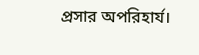প্রসার অপরিহার্য।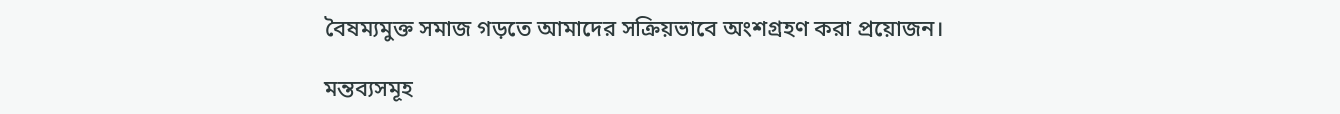বৈষম্যমুক্ত সমাজ গড়তে আমাদের সক্রিয়ভাবে অংশগ্রহণ করা প্রয়োজন।

মন্তব্যসমূহ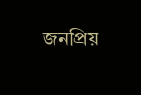জনপ্রিয়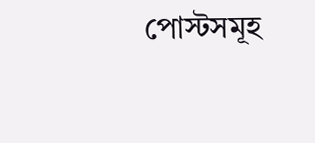পোস্টসমূহ